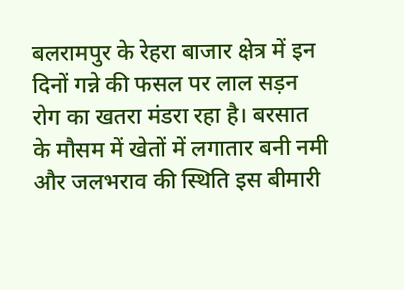बलरामपुर के रेहरा बाजार क्षेत्र में इन दिनों गन्ने की फसल पर लाल सड़न रोग का खतरा मंडरा रहा है। बरसात के मौसम में खेतों में लगातार बनी नमी और जलभराव की स्थिति इस बीमारी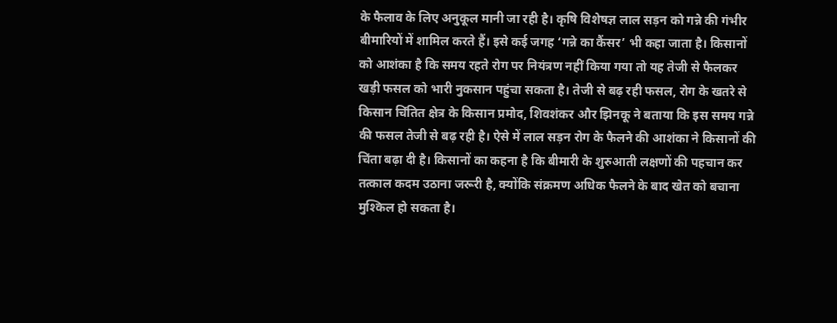के फैलाव के लिए अनुकूल मानी जा रही है। कृषि विशेषज्ञ लाल सड़न को गन्ने की गंभीर बीमारियों में शामिल करते हैं। इसे कई जगह ‘गन्ने का कैंसर’ भी कहा जाता है। किसानों को आशंका है कि समय रहते रोग पर नियंत्रण नहीं किया गया तो यह तेजी से फैलकर खड़ी फसल को भारी नुकसान पहुंचा सकता है। तेजी से बढ़ रही फसल, रोग के खतरे से किसान चिंतित क्षेत्र के किसान प्रमोद, शिवशंकर और झिनकू ने बताया कि इस समय गन्ने की फसल तेजी से बढ़ रही है। ऐसे में लाल सड़न रोग के फैलने की आशंका ने किसानों की चिंता बढ़ा दी है। किसानों का कहना है कि बीमारी के शुरुआती लक्षणों की पहचान कर तत्काल कदम उठाना जरूरी है, क्योंकि संक्रमण अधिक फैलने के बाद खेत को बचाना मुश्किल हो सकता है।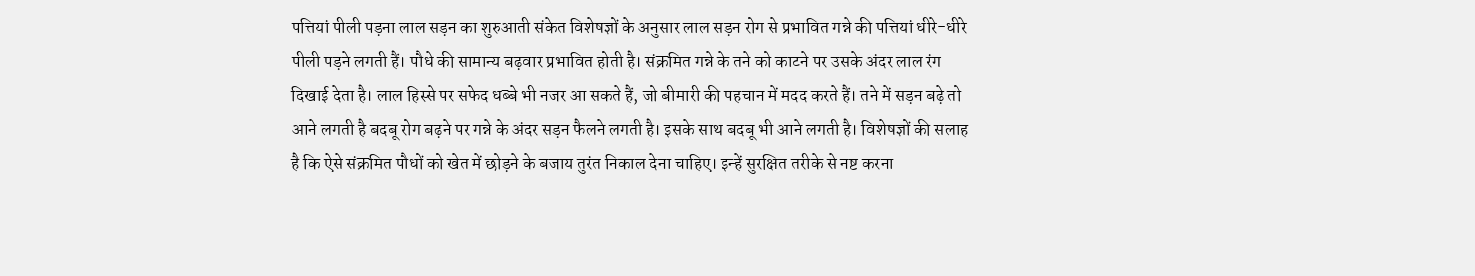पत्तियां पीली पड़ना लाल सड़न का शुरुआती संकेत विशेषज्ञों के अनुसार लाल सड़न रोग से प्रभावित गन्ने की पत्तियां धीरे-धीरे पीली पड़ने लगती हैं। पौधे की सामान्य बढ़वार प्रभावित होती है। संक्रमित गन्ने के तने को काटने पर उसके अंदर लाल रंग दिखाई देता है। लाल हिस्से पर सफेद धब्बे भी नजर आ सकते हैं, जो बीमारी की पहचान में मदद करते हैं। तने में सड़न बढ़े तो आने लगती है बदबू रोग बढ़ने पर गन्ने के अंदर सड़न फैलने लगती है। इसके साथ बदबू भी आने लगती है। विशेषज्ञों की सलाह है कि ऐसे संक्रमित पौधों को खेत में छोड़ने के बजाय तुरंत निकाल देना चाहिए। इन्हें सुरक्षित तरीके से नष्ट करना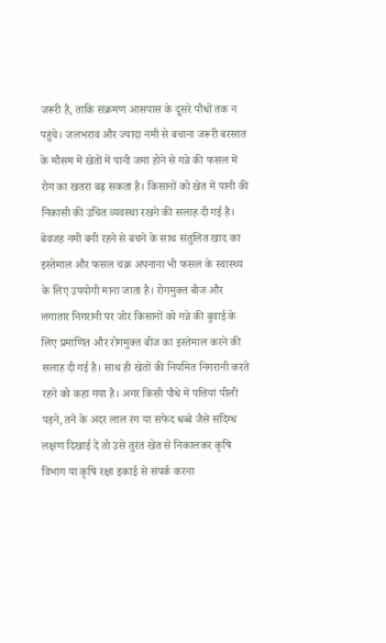जरूरी है, ताकि संक्रमण आसपास के दूसरे पौधों तक न पहुंचे। जलभराव और ज्यादा नमी से बचाना जरूरी बरसात के मौसम में खेतों में पानी जमा होने से गन्ने की फसल में रोग का खतरा बढ़ सकता है। किसानों को खेत में पानी की निकासी की उचित व्यवस्था रखने की सलाह दी गई है। बेवजह नमी बनी रहने से बचने के साथ संतुलित खाद का इस्तेमाल और फसल चक्र अपनाना भी फसल के स्वास्थ्य के लिए उपयोगी माना जाता है। रोगमुक्त बीज और लगातार निगरानी पर जोर किसानों को गन्ने की बुवाई के लिए प्रमाणित और रोगमुक्त बीज का इस्तेमाल करने की सलाह दी गई है। साथ ही खेतों की नियमित निगरानी करते रहने को कहा गया है। अगर किसी पौधे में पत्तियां पीली पड़ने, तने के अंदर लाल रंग या सफेद धब्बे जैसे संदिग्ध लक्षण दिखाई दें तो उसे तुरंत खेत से निकालकर कृषि विभाग या कृषि रक्षा इकाई से संपर्क करना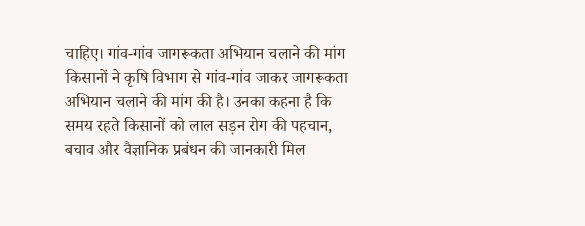चाहिए। गांव-गांव जागरूकता अभियान चलाने की मांग किसानों ने कृषि विभाग से गांव-गांव जाकर जागरूकता अभियान चलाने की मांग की है। उनका कहना है कि समय रहते किसानों को लाल सड़न रोग की पहचान, बचाव और वैज्ञानिक प्रबंधन की जानकारी मिल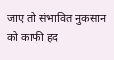जाए तो संभावित नुकसान को काफी हद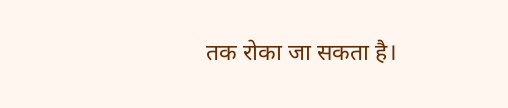तक रोका जा सकता है।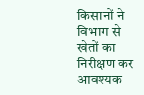किसानों ने विभाग से खेतों का निरीक्षण कर आवश्यक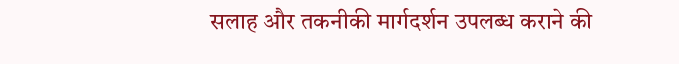सलाह और तकनीकी मार्गदर्शन उपलब्ध कराने की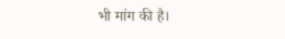भी मांग की है।